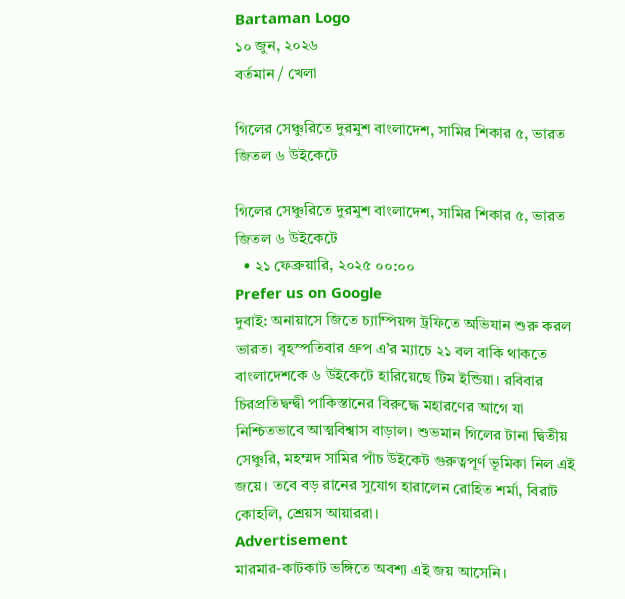Bartaman Logo
১০ জুন, ২০২৬
বর্তমান / খেলা

গিলের সেঞ্চুরিতে দুরমুশ বাংলাদেশ, সামির শিকার ৫, ভারত জিতল ৬ উইকেটে

গিলের সেঞ্চুরিতে দুরমুশ বাংলাদেশ, সামির শিকার ৫, ভারত জিতল ৬ উইকেটে
  • ২১ ফেব্রুয়ারি, ২০২৫ ০০:০০
Prefer us on Google
দুবাই: অনায়াসে জিতে চ্যাম্পিয়ন্স ট্রফিতে অভিযান শুরু করল ভারত। বৃহস্পতিবার গ্রুপ এ’র ম্যাচে ২১ বল বাকি থাকতে বাংলাদেশকে ৬ উইকেটে হারিয়েছে টিম ইন্ডিয়া। রবিবার চিরপ্রতিদ্বন্দ্বী পাকিস্তানের বিরুদ্ধে মহারণের আগে যা নিশ্চিতভাবে আত্মবিশ্বাস বাড়াল। শুভমান গিলের টানা দ্বিতীয় সেঞ্চুরি, মহম্মদ সামির পাঁচ উইকেট গুরুত্বপূর্ণ ভূমিকা নিল এই জয়ে। তবে বড় রানের সুযোগ হারালেন রোহিত শর্মা, বিরাট কোহলি, শ্রেয়স আয়াররা।
Advertisement
মারমার-কাটকাট ভঙ্গিতে অবশ্য এই জয় আসেনি।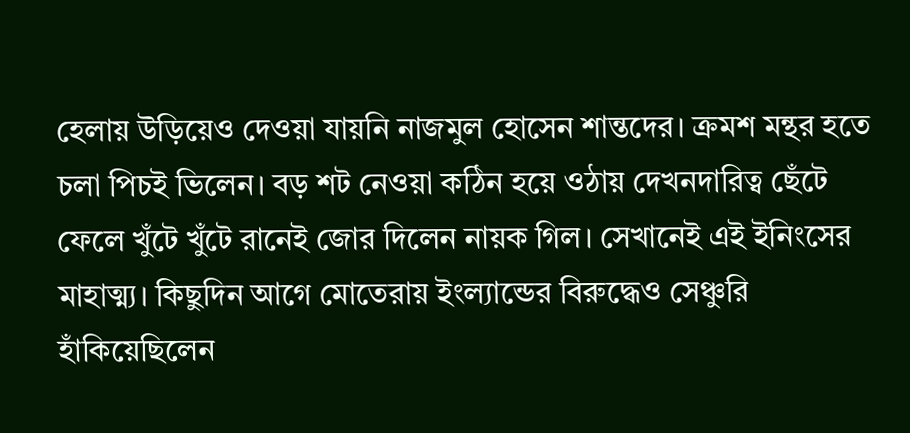হেলায় উড়িয়েও দেওয়া যায়নি নাজমুল হোসেন শান্তদের। ক্রমশ মন্থর হতে চলা পিচই ভিলেন। বড় শট নেওয়া কঠিন হয়ে ওঠায় দেখনদারিত্ব ছেঁটে ফেলে খুঁটে খুঁটে রানেই জোর দিলেন নায়ক গিল। সেখানেই এই ইনিংসের মাহাত্ম্য। কিছুদিন আগে মোতেরায় ইংল্যান্ডের বিরুদ্ধেও সেঞ্চুরি হাঁকিয়েছিলেন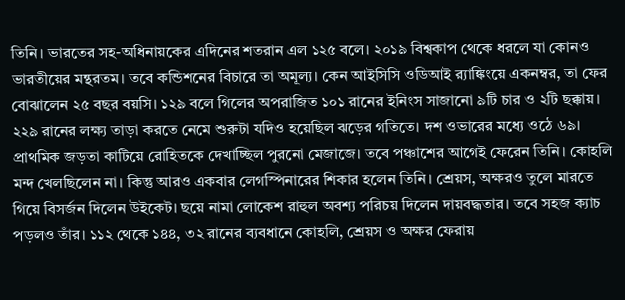তিনি। ভারতের সহ-অধিনায়কের এদিনের শতরান এল ১২৫ বলে। ২০১৯ বিশ্বকাপ থেকে ধরলে যা কোনও ভারতীয়ের মন্থরতম। তবে কন্ডিশনের বিচারে তা অমূল্য। কেন আইসিসি ওডিআই র‌্যাঙ্কিংয়ে একনম্বর, তা ফের বোঝালেন ২৫ বছর বয়সি। ১২৯ বলে গিলের অপরাজিত ১০১ রানের ইনিংস সাজানো ৯টি চার ও ২টি ছক্কায়।
২২৯ রানের লক্ষ্য তাড়া করতে নেমে শুরুটা যদিও হয়েছিল ঝড়ের গতিতে। দশ ওভারের মধ্যে ওঠে ৬৯। প্রাথমিক জড়তা কাটিয়ে রোহিতকে দেখাচ্ছিল পুরনো মেজাজে। তবে পঞ্চাশের আগেই ফেরেন তিনি। কোহলি মন্দ খেলছিলেন না। কিন্তু আরও একবার লেগস্পিনারের শিকার হলেন তিনি। শ্রেয়স, অক্ষরও তুলে মারতে গিয়ে বিসর্জন দিলেন উইকেট। ছয়ে নামা লোকেশ রাহুল অবশ্য পরিচয় দিলেন দায়বদ্ধতার। তবে সহজ ক্যাচ পড়লও তাঁর। ১১২ থেকে ১৪৪, ৩২ রানের ব্যবধানে কোহলি, শ্রেয়স ও অক্ষর ফেরায়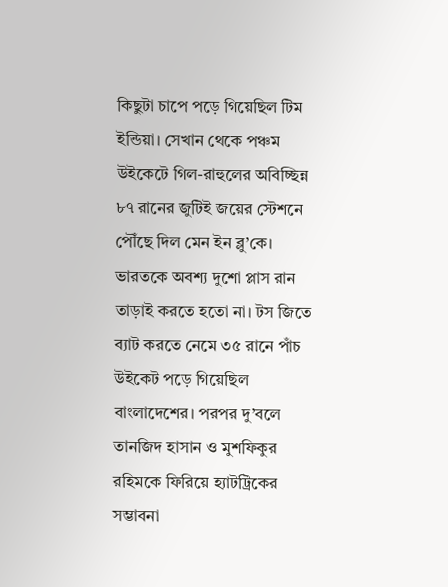কিছুটা চাপে পড়ে গিয়েছিল টিম ইন্ডিয়া। সেখান থেকে পঞ্চম উইকেটে গিল-রাহুলের অবিচ্ছিন্ন ৮৭ রানের জুটিই জয়ের স্টেশনে পৌঁছে দিল মেন ইন ব্লু’কে।
ভারতকে অবশ্য দুশো প্লাস রান তাড়াই করতে হতো না। টস জিতে ব্যাট করতে নেমে ৩৫ রানে পাঁচ উইকেট পড়ে গিয়েছিল বাংলাদেশের। পরপর দু’বলে তানজিদ হাসান ও মুশফিকুর রহিমকে ফিরিয়ে হ্যাটট্রিকের সম্ভাবনা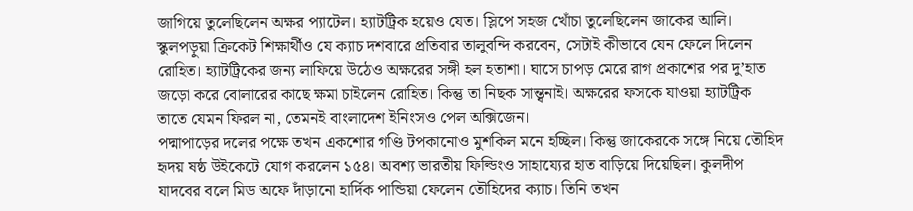জাগিয়ে তুলেছিলেন অক্ষর প্যাটেল। হ্যাটট্রিক হয়েও যেত। স্লিপে সহজ খোঁচা তুলেছিলেন জাকের আলি। স্কুলপড়ুয়া ক্রিকেট শিক্ষার্থীও যে ক্যাচ দশবারে প্রতিবার তালুবন্দি করবেন, সেটাই কীভাবে যেন ফেলে দিলেন রোহিত। হ্যাটট্রিকের জন্য লাফিয়ে উঠেও অক্ষরের সঙ্গী হল হতাশা। ঘাসে চাপড় মেরে রাগ প্রকাশের পর দু’হাত জড়ো করে বোলারের কাছে ক্ষমা চাইলেন রোহিত। কিন্তু তা নিছক সান্ত্বনাই। অক্ষরের ফসকে যাওয়া হ্যাটট্রিক তাতে যেমন ফিরল না, তেমনই বাংলাদেশ ইনিংসও পেল অক্সিজেন।
পদ্মাপাড়ের দলের পক্ষে তখন একশোর গণ্ডি টপকানোও মুশকিল মনে হচ্ছিল। কিন্তু জাকেরকে সঙ্গে নিয়ে তৌহিদ হৃদয় ষষ্ঠ উইকেটে যোগ করলেন ১৫৪। অবশ্য ভারতীয় ফিল্ডিংও সাহায্যের হাত বাড়িয়ে দিয়েছিল। কুলদীপ যাদবের বলে মিড অফে দাঁড়ানো হার্দিক পান্ডিয়া ফেলেন তৌহিদের ক্যাচ। তিনি তখন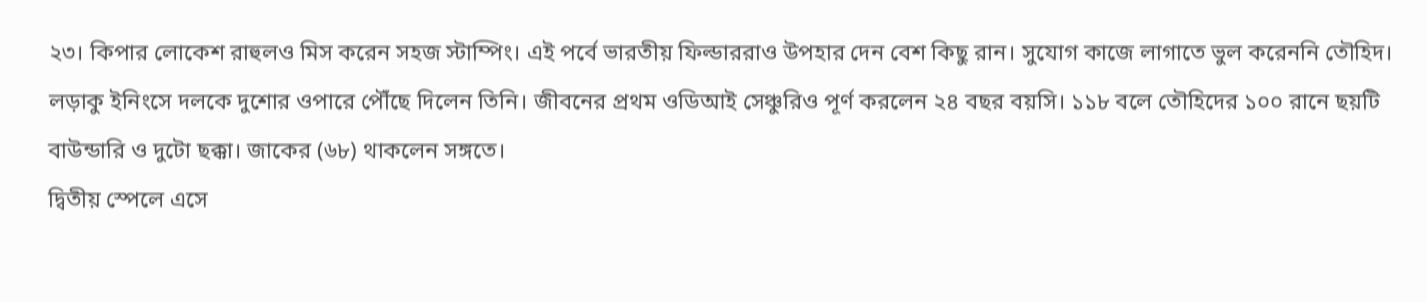২৩। কিপার লোকেশ রাহুলও মিস করেন সহজ স্টাম্পিং। এই পর্বে ভারতীয় ফিল্ডাররাও উপহার দেন বেশ কিছু রান। সুযোগ কাজে লাগাতে ভুল করেননি তৌহিদ। লড়াকু ইনিংসে দলকে দুশোর ওপারে পৌঁছে দিলেন তিনি। জীবনের প্রথম ওডিআই সেঞ্চুরিও পূর্ণ করলেন ২৪ বছর বয়সি। ১১৮ বলে তৌহিদের ১০০ রানে ছয়টি বাউন্ডারি ও দুটো ছক্কা। জাকের (৬৮) থাকলেন সঙ্গতে।
দ্বিতীয় স্পেলে এসে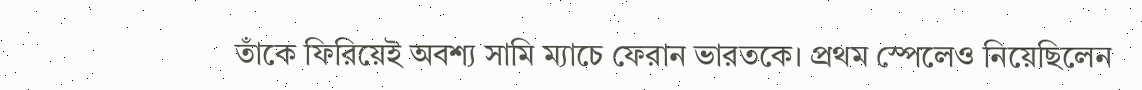তাঁকে ফিরিয়েই অবশ্য সামি ম্যাচে ফেরান ভারতকে। প্রথম স্পেলেও নিয়েছিলেন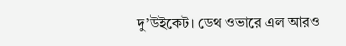দু’উইকেট। ডেথ ওভারে এল আরও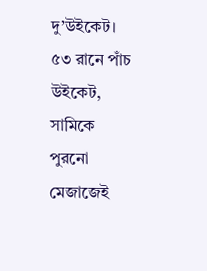দু’উইকেট। ৫৩ রানে পাঁচ উইকেট, সামিকে পুরনো মেজাজেই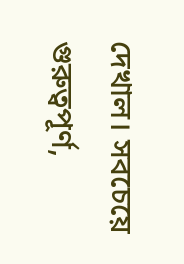দেখাল। সবচেয়ে গুরুত্বপূর্ণ,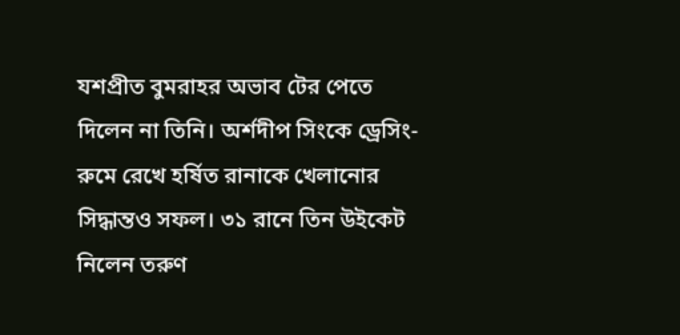যশপ্রীত বুমরাহর অভাব টের পেতে দিলেন না তিনি। অর্শদীপ সিংকে ড্রেসিং-রুমে রেখে হর্ষিত রানাকে খেলানোর সিদ্ধান্তও সফল। ৩১ রানে তিন উইকেট নিলেন তরুণ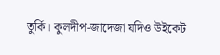তুর্কি। কুলদীপ-জাদেজা যদিও উইকেট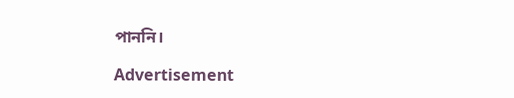পাননি।

Advertisement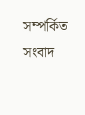সম্পর্কিত সংবাদ